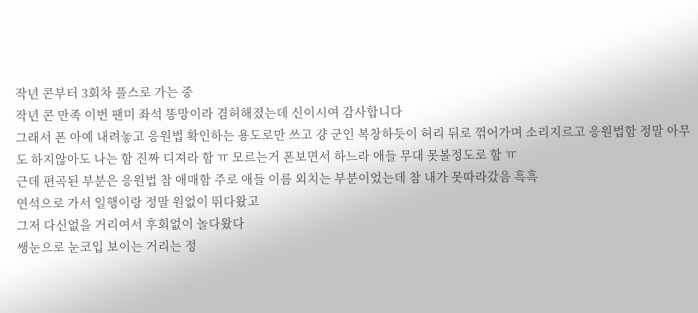작년 콘부터 3회차 플스로 가는 중
작년 콘 만족 이번 팬미 좌석 똥망이라 겸허해졌는데 신이시여 감사합니다
그래서 폰 아예 내려놓고 응원법 확인하는 용도로만 쓰고 걍 군인 복창하듯이 허리 뒤로 꺾어가며 소리지르고 응원법함 정말 아무도 하지않아도 나는 함 진짜 디져라 함 ㅠ 모르는거 폰보면서 하느라 애들 무대 못볼정도로 함 ㅠ
근데 편곡된 부분은 응원법 참 애매함 주로 애들 이름 외치는 부분이었는데 참 내가 못따라갔음 흑흑
연석으로 가서 일행이랑 정말 원없이 뛰다왔고
그저 다신없을 거리여서 후회없이 놀다왔다
쌩눈으로 눈코입 보이는 거리는 정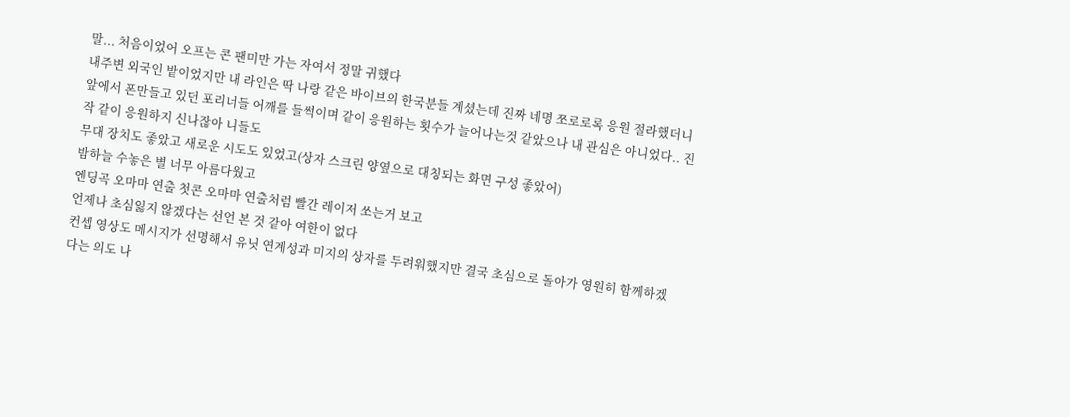말... 처음이었어 오프는 콘 팬미만 가는 자여서 정말 귀했다
내주변 외국인 밭이었지만 내 라인은 딱 나랑 같은 바이브의 한국분들 계셨는데 진짜 네명 쪼로로록 응원 절라했더니
앞에서 폰만들고 있던 포리너들 어깨를 들썩이며 같이 응원하는 횟수가 늘어나는것 같았으나 내 관심은 아니었다.. 진작 같이 응원하지 신나잖아 니들도
무대 장치도 좋았고 새로운 시도도 있었고(상자 스크린 양옆으로 대칭되는 화면 구성 좋았어)
밤하늘 수놓은 별 너무 아름다웠고
엔딩곡 오마마 연출 첫콘 오마마 연출처럼 빨간 레이저 쏘는거 보고
언제나 초심잃지 않겠다는 선언 본 것 같아 여한이 없다
컨셉 영상도 메시지가 선명해서 유닛 연계성과 미지의 상자를 두려워했지만 결국 초심으로 돌아가 영원히 함께하겠다는 의도 나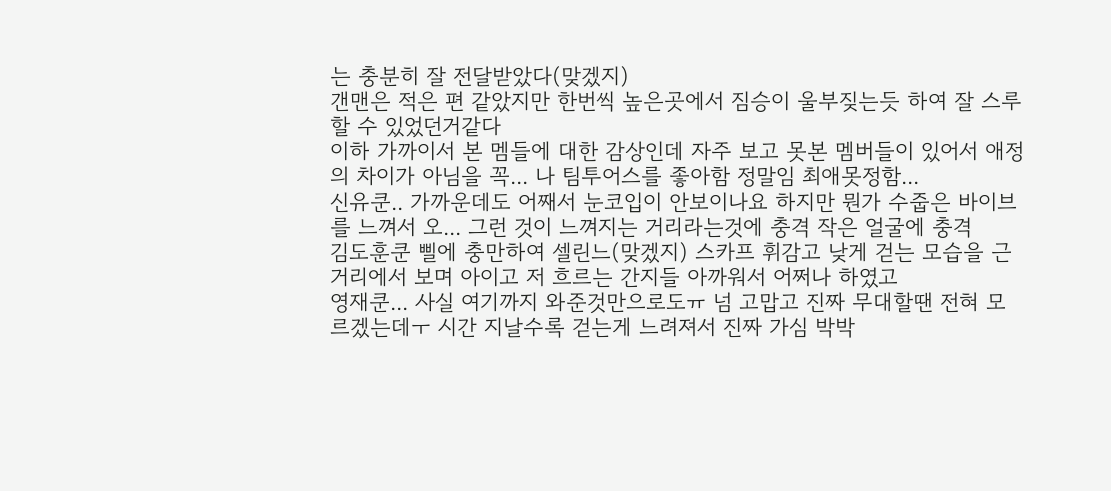는 충분히 잘 전달받았다(맞겠지)
갠맨은 적은 편 같았지만 한번씩 높은곳에서 짐승이 울부짖는듯 하여 잘 스루할 수 있었던거같다
이하 가까이서 본 멤들에 대한 감상인데 자주 보고 못본 멤버들이 있어서 애정의 차이가 아님을 꼭... 나 팀투어스를 좋아함 정말임 최애못정함...
신유쿤.. 가까운데도 어째서 눈코입이 안보이나요 하지만 뭔가 수줍은 바이브를 느껴서 오... 그런 것이 느껴지는 거리라는것에 충격 작은 얼굴에 충격
김도훈쿤 삘에 충만하여 셀린느(맞겠지) 스카프 휘감고 낮게 걷는 모습을 근거리에서 보며 아이고 저 흐르는 간지들 아까워서 어쩌나 하였고
영재쿤... 사실 여기까지 와준것만으로도ㅠ 넘 고맙고 진짜 무대할땐 전혀 모르겠는데ㅜ 시간 지날수록 걷는게 느려져서 진짜 가심 박박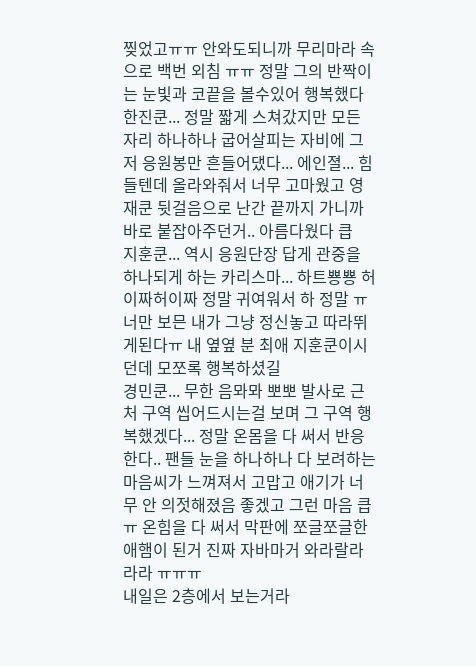찢었고ㅠㅠ 안와도되니까 무리마라 속으로 백번 외침 ㅠㅠ 정말 그의 반짝이는 눈빛과 코끝을 볼수있어 행복했다
한진쿤... 정말 짧게 스쳐갔지만 모든 자리 하나하나 굽어살피는 자비에 그저 응원봉만 흔들어댔다... 에인졀... 힘들텐데 올라와줘서 너무 고마웠고 영재쿤 뒷걸음으로 난간 끝까지 가니까 바로 붙잡아주던거.. 아름다웠다 큽
지훈쿤... 역시 응원단장 답게 관중을 하나되게 하는 카리스마... 하트뿅뿅 허이짜허이짜 정말 귀여워서 하 정말 ㅠ 너만 보믄 내가 그냥 정신놓고 따라뛰게된다ㅠ 내 옆옆 분 최애 지훈쿤이시던데 모쪼록 행복하셨길
경민쿤... 무한 음뫄뫄 뽀뽀 발사로 근처 구역 씹어드시는걸 보며 그 구역 행복했겠다... 정말 온몸을 다 써서 반응한다.. 팬들 눈을 하나하나 다 보려하는 마음씨가 느껴져서 고맙고 애기가 너무 안 의젓해졌음 좋겠고 그런 마음 큽 ㅠ 온힘을 다 써서 막판에 쪼글쪼글한 애햄이 된거 진짜 자바마거 와라랄라라라 ㅠㅠㅠ
내일은 2층에서 보는거라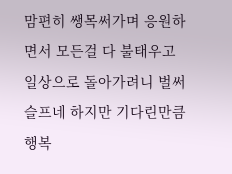맘편히 쌩목써가며 응원하면서 모든걸 다 불태우고 일상으로 돌아가려니 벌써슬프네 하지만 기다린만큼 행복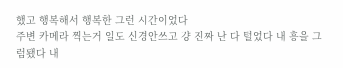했고 행복해서 행복한 그런 시간이었다
주변 카메라 찍는거 일도 신경안쓰고 걍 진짜 난 다 털었다 내 흥을 그럼됐다 내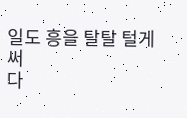일도 흥을 탈탈 털게써
다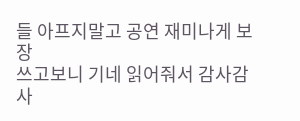들 아프지말고 공연 재미나게 보장
쓰고보니 기네 읽어줘서 감사감사